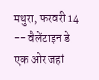मथुरा, फरवरी 14 -- वैलेंटाइन डे एक ओर जहां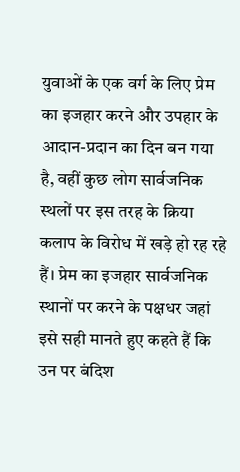युवाओं के एक वर्ग के लिए प्रेम का इजहार करने और उपहार के आदान-प्रदान का दिन बन गया है, वहीं कुछ लोग सार्वजनिक स्थलों पर इस तरह के क्रिया कलाप के विरोध में खड़े हो रह रहे हैं। प्रेम का इजहार सार्वजनिक स्थानों पर करने के पक्षधर जहां इसे सही मानते हुए कहते हैं कि उन पर बंदिश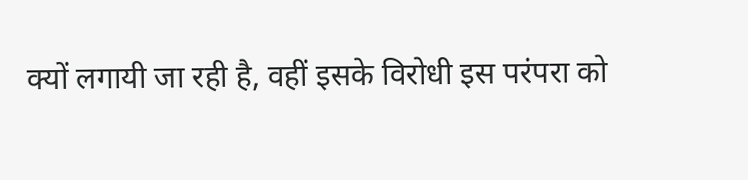क्यों लगायी जा रही है, वहीं इसके विरोधी इस परंपरा को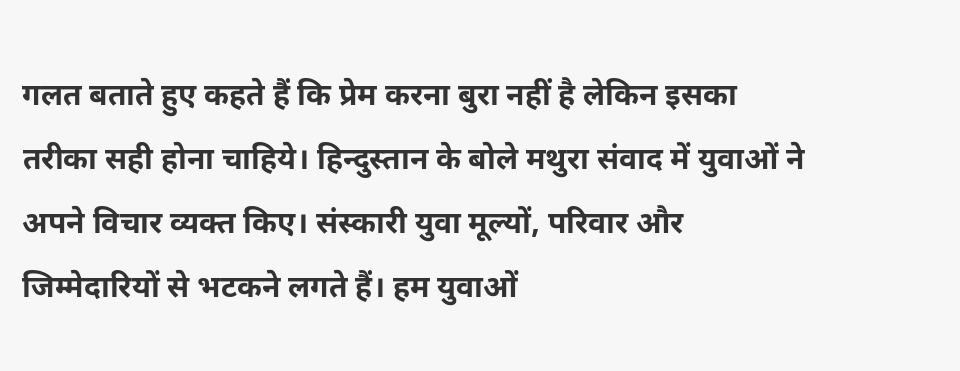गलत बताते हुए कहते हैं कि प्रेम करना बुरा नहीं है लेकिन इसका तरीका सही होना चाहिये। हिन्दुस्तान के बोले मथुरा संवाद में युवाओं ने अपने विचार व्यक्त किए। संस्कारी युवा मूल्यों, परिवार और जिम्मेदारियों से भटकने लगते हैं। हम युवाओं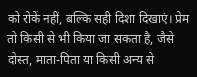को रोकें नहीं, बल्कि सही दिशा दिखाएं। प्रेम तो किसी से भी किया जा सकता है, जैसे दोस्त, माता-पिता या किसी अन्य से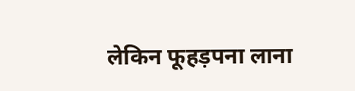लेकिन फूहड़पना लाना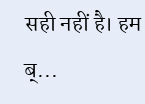सही नहीं है। हम ब्...